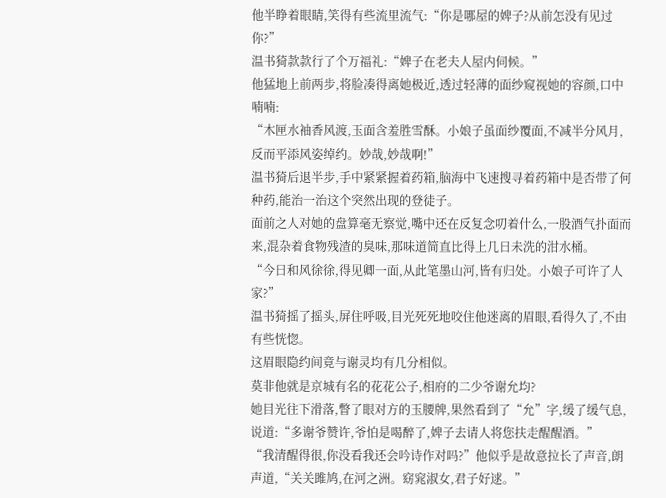他半睁着眼睛,笑得有些流里流气:“你是哪屋的婢子?从前怎没有见过你?”
温书猗款款行了个万福礼:“婢子在老夫人屋内伺候。”
他猛地上前两步,将脸凑得离她极近,透过轻薄的面纱窥视她的容颜,口中喃喃:
“木匣水袖香风渡,玉面含羞胜雪酥。小娘子虽面纱覆面,不减半分风月,反而平添风姿绰约。妙哉,妙哉啊!”
温书猗后退半步,手中紧紧握着药箱,脑海中飞速搜寻着药箱中是否带了何种药,能治一治这个突然出现的登徒子。
面前之人对她的盘算毫无察觉,嘴中还在反复念叨着什么,一股酒气扑面而来,混杂着食物残渣的臭味,那味道简直比得上几日未洗的泔水桶。
“今日和风徐徐,得见卿一面,从此笔墨山河,皆有归处。小娘子可许了人家?”
温书猗摇了摇头,屏住呼吸,目光死死地咬住他迷离的眉眼,看得久了,不由有些恍惚。
这眉眼隐约间竟与谢灵均有几分相似。
莫非他就是京城有名的花花公子,相府的二少爷谢允均?
她目光往下滑落,瞥了眼对方的玉腰牌,果然看到了“允”字,缓了缓气息,说道:“多谢爷赞许,爷怕是喝醉了,婢子去请人将您扶走醒醒酒。”
“我清醒得很,你没看我还会吟诗作对吗?”他似乎是故意拉长了声音,朗声道,“关关雎鸠,在河之洲。窈窕淑女,君子好逑。”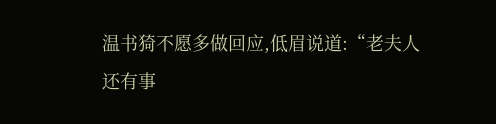温书猗不愿多做回应,低眉说道:“老夫人还有事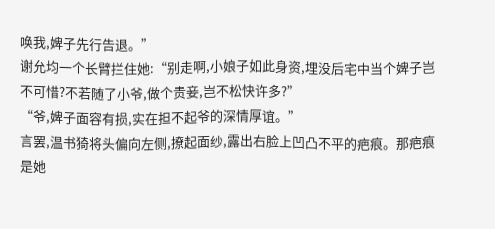唤我,婢子先行告退。”
谢允均一个长臂拦住她:“别走啊,小娘子如此身资,埋没后宅中当个婢子岂不可惜?不若随了小爷,做个贵妾,岂不松快许多?”
“爷,婢子面容有损,实在担不起爷的深情厚谊。”
言罢,温书猗将头偏向左侧,撩起面纱,露出右脸上凹凸不平的疤痕。那疤痕是她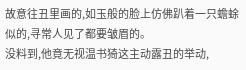故意往丑里画的,如玉般的脸上仿佛趴着一只蟾蜍似的,寻常人见了都要皱眉的。
没料到,他竟无视温书猗这主动露丑的举动,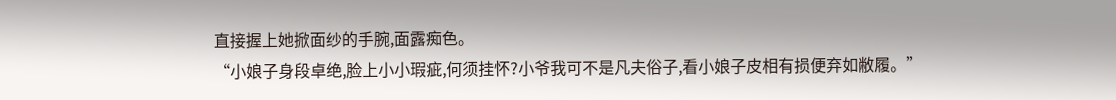直接握上她掀面纱的手腕,面露痴色。
“小娘子身段卓绝,脸上小小瑕疵,何须挂怀?小爷我可不是凡夫俗子,看小娘子皮相有损便弃如敝履。”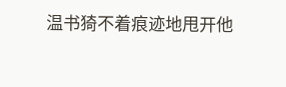温书猗不着痕迹地甩开他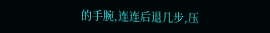的手腕,连连后退几步,压